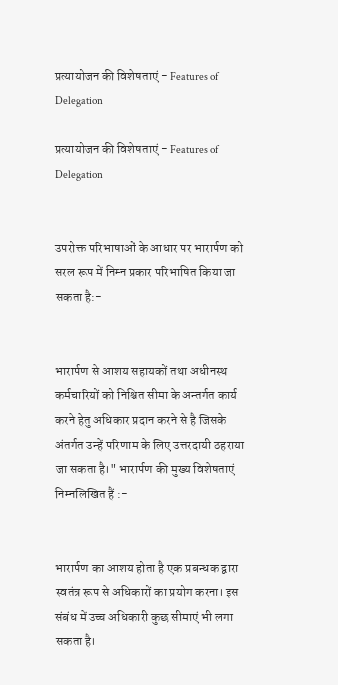प्रत्यायोजन की विशेषताएं - Features of Delegation

प्रत्यायोजन की विशेषताएं - Features of Delegation


उपरोक्त परिभाषाओं के आधार पर भारार्पण को सरल रूप में निम्न प्रकार परिभाषित किया जा सकता है:-


भारार्पण से आशय सहायकों तथा अधीनस्थ कर्मचारियों को निश्चित सीमा के अन्तर्गत कार्य करने हेतु अधिकार प्रदान करने से है जिसके अंतर्गत उन्हें परिणाम के लिए उत्तरदायी ठहराया जा सकता है।" भारार्पण की मुख्य विशेषताएं निम्नलिखित हैं :-


भारार्पण का आशय होता है एक प्रबन्धक द्वारा स्वतंत्र रूप से अधिकारों का प्रयोग करना। इस संबंध में उच्च अधिकारी कुछ सीमाएं भी लगा सकता है।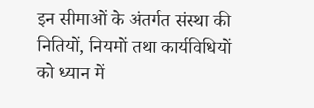इन सीमाओं के अंतर्गत संस्था की नितियों, नियमों तथा कार्यविधियों को ध्यान में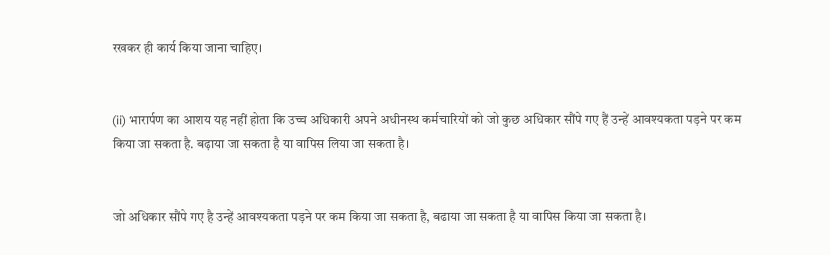रखकर ही कार्य किया जाना चाहिए।


(ii) भारार्पण का आशय यह नहीं होता कि उच्च अधिकारी अपने अधीनस्थ कर्मचारियों को जो कुछ अधिकार सौंपे गए हैं उन्हें आवश्यकता पड़ने पर कम किया जा सकता है. बढ़ाया जा सकता है या वापिस लिया जा सकता है।


जो अधिकार सौंपे गए है उन्हें आवश्यकता पड़ने पर कम किया जा सकता है, बढाया जा सकता है या वापिस किया जा सकता है।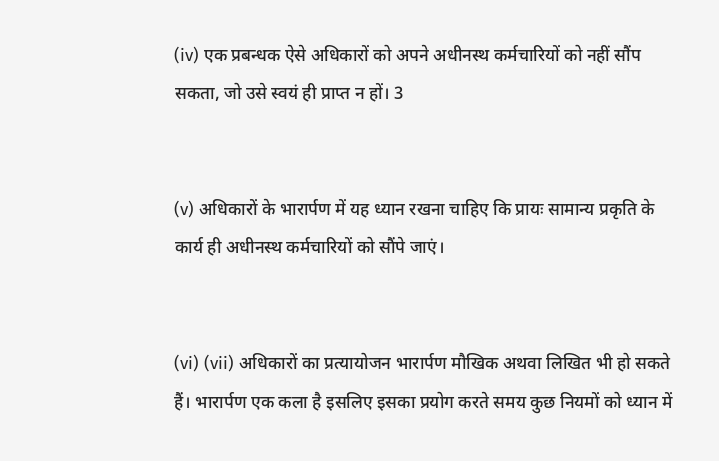(iv) एक प्रबन्धक ऐसे अधिकारों को अपने अधीनस्थ कर्मचारियों को नहीं सौंप सकता, जो उसे स्वयं ही प्राप्त न हों। 3


(v) अधिकारों के भारार्पण में यह ध्यान रखना चाहिए कि प्रायः सामान्य प्रकृति के कार्य ही अधीनस्थ कर्मचारियों को सौंपे जाएं।


(vi) (vii) अधिकारों का प्रत्यायोजन भारार्पण मौखिक अथवा लिखित भी हो सकते हैं। भारार्पण एक कला है इसलिए इसका प्रयोग करते समय कुछ नियमों को ध्यान में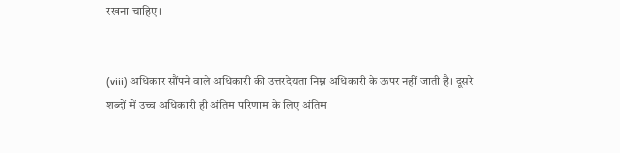रखना चाहिए।


(viii) अधिकार सौंपने वाले अधिकारी की उत्तरदेयता निम्न अधिकारी के ऊपर नहीं जाती है। दूसरे शब्दों में उच्च अधिकारी ही अंतिम परिणाम के लिए अंतिम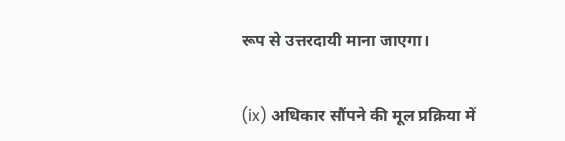रूप से उत्तरदायी माना जाएगा।


(ix) अधिकार सौंपने की मूल प्रक्रिया में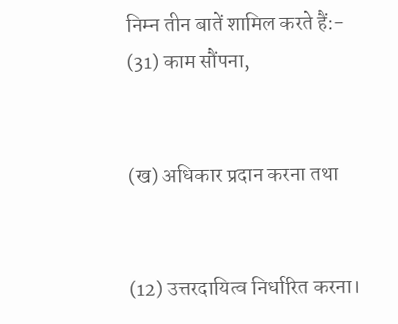निम्न तीन बातें शामिल करते हैं:- (31) काम सौंपना,


(ख) अधिकार प्रदान करना तथा


(12) उत्तरदायित्व निर्धारित करना।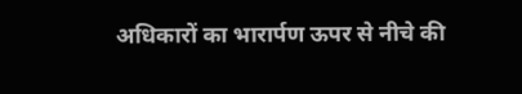अधिकारों का भारार्पण ऊपर से नीचे की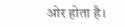ओर होता है।